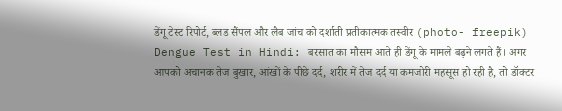डेंगू टेस्ट रिपोर्ट, ब्लड सैंपल और लैब जांच को दर्शाती प्रतीकात्मक तस्वीर (photo- freepik)
Dengue Test in Hindi: बरसात का मौसम आते ही डेंगू के मामले बढ़ने लगते हैं। अगर आपको अचानक तेज बुखार, आंखों के पीछे दर्द, शरीर में तेज दर्द या कमजोरी महसूस हो रही है, तो डॉक्टर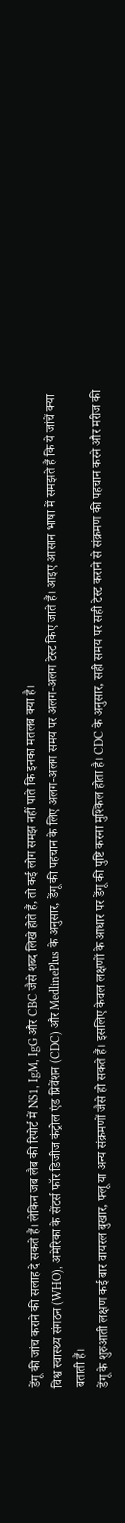डेंगू की जांच कराने की सलाह दे सकते हैं। लेकिन जब लैब की रिपोर्ट में NS1, IgM, IgG और CBC जैसे शब्द लिखे होते हैं, तो कई लोग समझ नहीं पाते कि इनका मतलब क्या है।
विश्व स्वास्थ्य संगठन (WHO), अमेरिका के सेंटर्स फॉर डिजीज कंट्रोल एंड प्रिवेंशन (CDC) और MedlinePlus के अनुसार, डेंगू की पहचान के लिए अलग-अलग समय पर अलग-अलग टेस्ट किए जाते हैं। आइए आसान भाषा में समझते हैं कि ये जांचें क्या बताती हैं।
डेंगू के शुरुआती लक्षण कई बार वायरल बुखार, फ्लू या अन्य संक्रमणों जैसे हो सकते हैं। इसलिए केवल लक्षणों के आधार पर डेंगू की पुष्टि करना मुश्किल होता है। CDC के अनुसार, सही समय पर सही टेस्ट कराने से संक्रमण की पहचान करने और मरीज की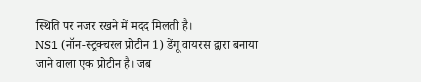स्थिति पर नजर रखने में मदद मिलती है।
NS1 (नॉन-स्ट्रक्चरल प्रोटीन 1) डेंगू वायरस द्वारा बनाया जाने वाला एक प्रोटीन है। जब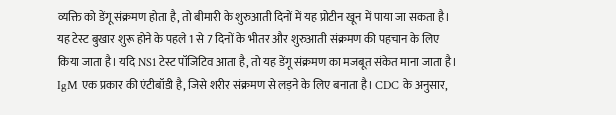व्यक्ति को डेंगू संक्रमण होता है, तो बीमारी के शुरुआती दिनों में यह प्रोटीन खून में पाया जा सकता है। यह टेस्ट बुखार शुरू होने के पहले 1 से 7 दिनों के भीतर और शुरुआती संक्रमण की पहचान के लिए किया जाता है। यदि NS1 टेस्ट पॉजिटिव आता है, तो यह डेंगू संक्रमण का मजबूत संकेत माना जाता है।
IgM एक प्रकार की एंटीबॉडी है, जिसे शरीर संक्रमण से लड़ने के लिए बनाता है। CDC के अनुसार,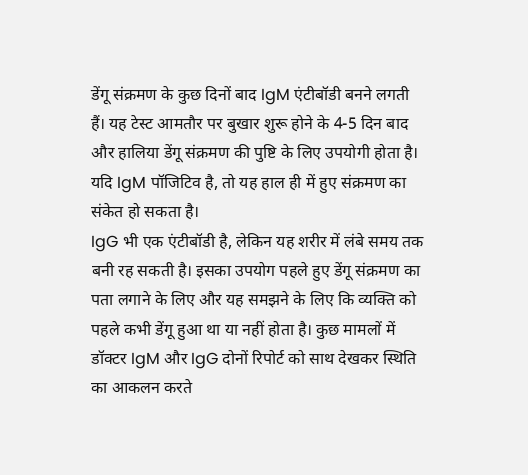डेंगू संक्रमण के कुछ दिनों बाद IgM एंटीबॉडी बनने लगती हैं। यह टेस्ट आमतौर पर बुखार शुरू होने के 4-5 दिन बाद और हालिया डेंगू संक्रमण की पुष्टि के लिए उपयोगी होता है। यदि IgM पॉजिटिव है, तो यह हाल ही में हुए संक्रमण का संकेत हो सकता है।
IgG भी एक एंटीबॉडी है, लेकिन यह शरीर में लंबे समय तक बनी रह सकती है। इसका उपयोग पहले हुए डेंगू संक्रमण का पता लगाने के लिए और यह समझने के लिए कि व्यक्ति को पहले कभी डेंगू हुआ था या नहीं होता है। कुछ मामलों में डॉक्टर IgM और IgG दोनों रिपोर्ट को साथ देखकर स्थिति का आकलन करते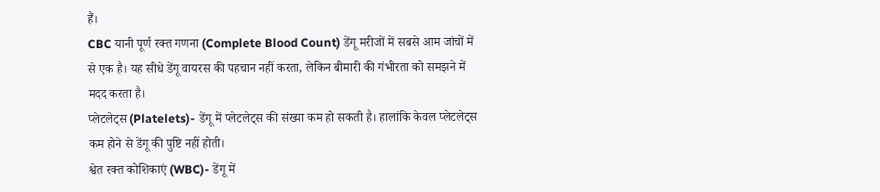हैं।
CBC यानी पूर्ण रक्त गणना (Complete Blood Count) डेंगू मरीजों में सबसे आम जांचों में से एक है। यह सीधे डेंगू वायरस की पहचान नहीं करता, लेकिन बीमारी की गंभीरता को समझने में मदद करता है।
प्लेटलेट्स (Platelets)- डेंगू में प्लेटलेट्स की संख्या कम हो सकती है। हालांकि केवल प्लेटलेट्स कम होने से डेंगू की पुष्टि नहीं होती।
श्वेत रक्त कोशिकाएं (WBC)- डेंगू में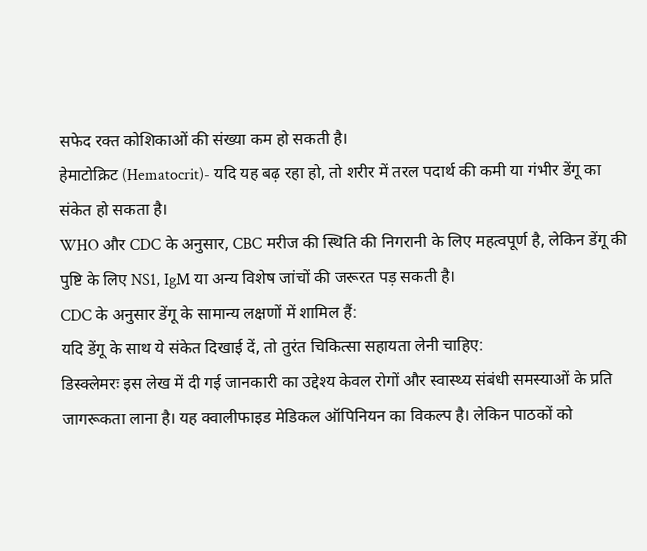सफेद रक्त कोशिकाओं की संख्या कम हो सकती है।
हेमाटोक्रिट (Hematocrit)- यदि यह बढ़ रहा हो, तो शरीर में तरल पदार्थ की कमी या गंभीर डेंगू का संकेत हो सकता है।
WHO और CDC के अनुसार, CBC मरीज की स्थिति की निगरानी के लिए महत्वपूर्ण है, लेकिन डेंगू की पुष्टि के लिए NS1, IgM या अन्य विशेष जांचों की जरूरत पड़ सकती है।
CDC के अनुसार डेंगू के सामान्य लक्षणों में शामिल हैं:
यदि डेंगू के साथ ये संकेत दिखाई दें, तो तुरंत चिकित्सा सहायता लेनी चाहिए:
डिस्क्लेमरः इस लेख में दी गई जानकारी का उद्देश्य केवल रोगों और स्वास्थ्य संबंधी समस्याओं के प्रति जागरूकता लाना है। यह क्वालीफाइड मेडिकल ऑपिनियन का विकल्प है। लेकिन पाठकों को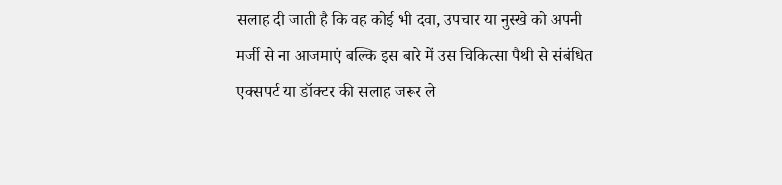सलाह दी जाती है कि वह कोई भी दवा, उपचार या नुस्खे को अपनी मर्जी से ना आजमाएं बल्कि इस बारे में उस चिकित्सा पैथी से संबंधित एक्सपर्ट या डॉक्टर की सलाह जरूर ले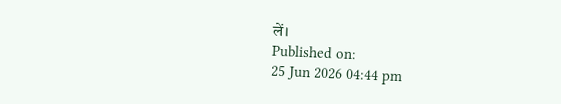लें।
Published on:
25 Jun 2026 04:44 pm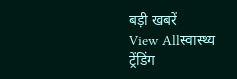बड़ी खबरें
View Allस्वास्थ्य
ट्रेंडिंग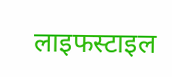लाइफस्टाइल